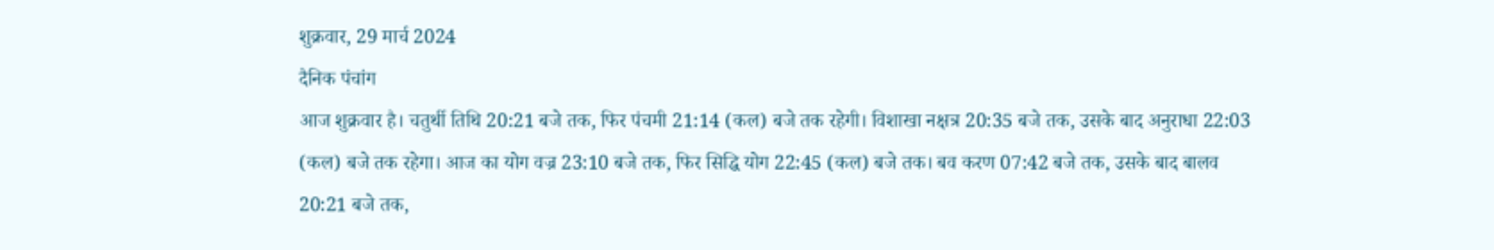शुक्रवार, 29 मार्च 2024
दैनिक पंचांग
आज शुक्रवार है। चतुर्थी तिथि 20:21 बजे तक, फिर पंचमी 21:14 (कल) बजे तक रहेगी। विशाखा नक्षत्र 20:35 बजे तक, उसके बाद अनुराधा 22:03 (कल) बजे तक रहेगा। आज का योग वज्र 23:10 बजे तक, फिर सिद्धि योग 22:45 (कल) बजे तक। बव करण 07:42 बजे तक, उसके बाद बालव 20:21 बजे तक,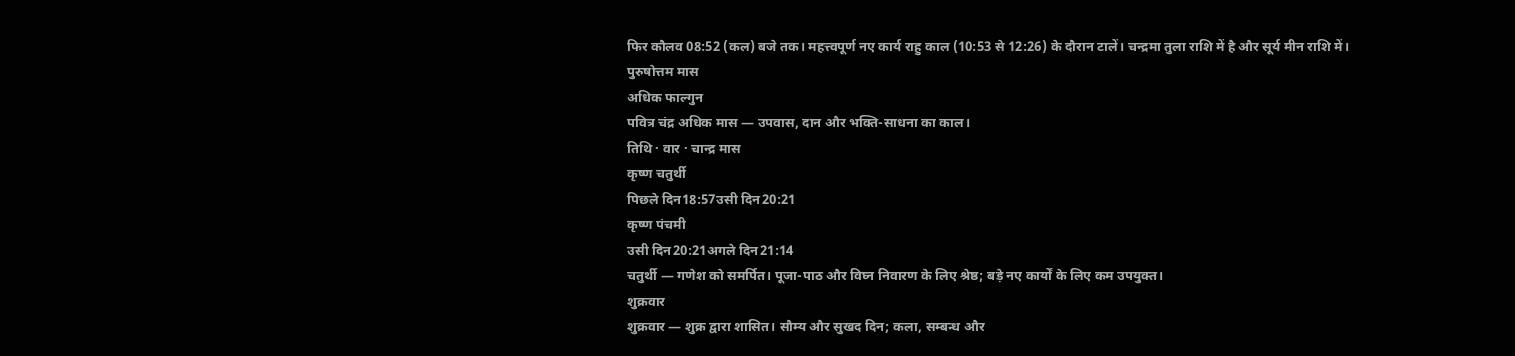फिर कौलव 08:52 (कल) बजे तक। महत्त्वपूर्ण नए कार्य राहु काल (10:53 से 12:26) के दौरान टालें। चन्द्रमा तुला राशि में है और सूर्य मीन राशि में।
पुरुषोत्तम मास
अधिक फाल्गुन
पवित्र चंद्र अधिक मास — उपवास, दान और भक्ति-साधना का काल।
तिथि · वार · चान्द्र मास
कृष्ण चतुर्थी
पिछले दिन18:57उसी दिन20:21
कृष्ण पंचमी
उसी दिन20:21अगले दिन21:14
चतुर्थी — गणेश को समर्पित। पूजा-पाठ और विघ्न निवारण के लिए श्रेष्ठ; बड़े नए कार्यों के लिए कम उपयुक्त।
शुक्रवार
शुक्रवार — शुक्र द्वारा शासित। सौम्य और सुखद दिन; कला, सम्बन्ध और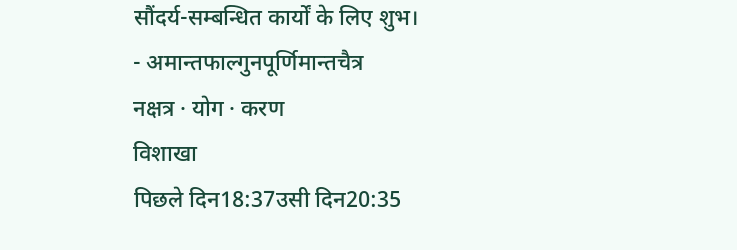सौंदर्य-सम्बन्धित कार्यों के लिए शुभ।
- अमान्तफाल्गुनपूर्णिमान्तचैत्र
नक्षत्र · योग · करण
विशाखा
पिछले दिन18:37उसी दिन20:35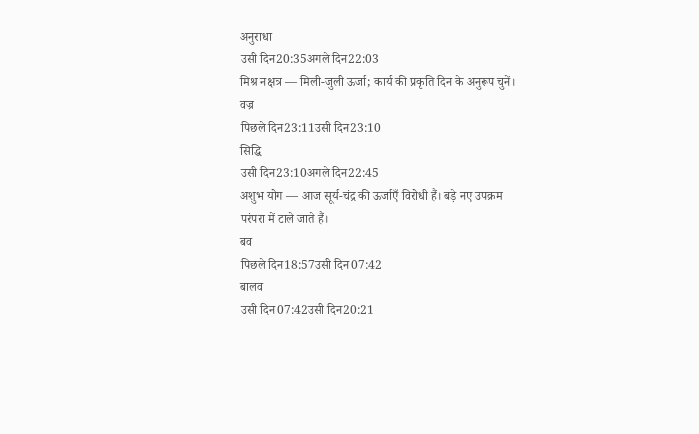अनुराधा
उसी दिन20:35अगले दिन22:03
मिश्र नक्षत्र — मिली-जुली ऊर्जा; कार्य की प्रकृति दिन के अनुरूप चुनें।
वज्र
पिछले दिन23:11उसी दिन23:10
सिद्धि
उसी दिन23:10अगले दिन22:45
अशुभ योग — आज सूर्य-चंद्र की ऊर्जाएँ विरोधी हैं। बड़े नए उपक्रम परंपरा में टाले जाते हैं।
बव
पिछले दिन18:57उसी दिन07:42
बालव
उसी दिन07:42उसी दिन20:21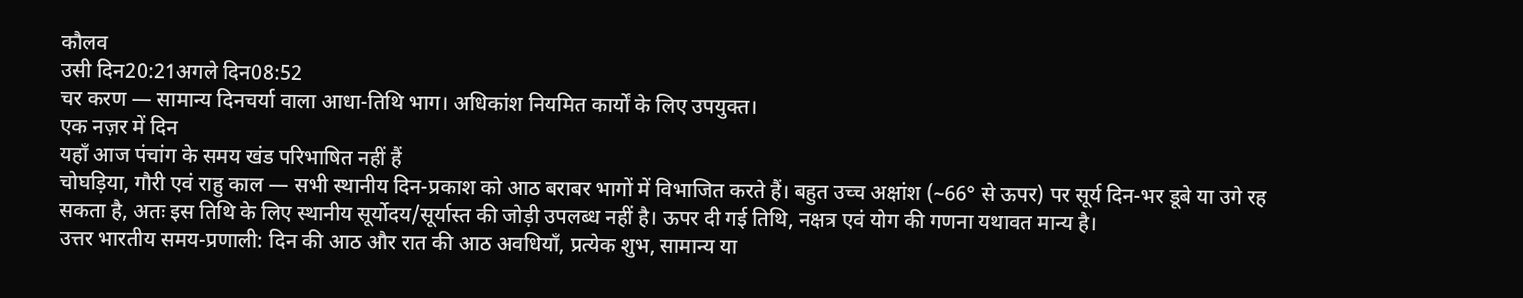कौलव
उसी दिन20:21अगले दिन08:52
चर करण — सामान्य दिनचर्या वाला आधा-तिथि भाग। अधिकांश नियमित कार्यों के लिए उपयुक्त।
एक नज़र में दिन
यहाँ आज पंचांग के समय खंड परिभाषित नहीं हैं
चोघड़िया, गौरी एवं राहु काल — सभी स्थानीय दिन-प्रकाश को आठ बराबर भागों में विभाजित करते हैं। बहुत उच्च अक्षांश (~66° से ऊपर) पर सूर्य दिन-भर डूबे या उगे रह सकता है, अतः इस तिथि के लिए स्थानीय सूर्योदय/सूर्यास्त की जोड़ी उपलब्ध नहीं है। ऊपर दी गई तिथि, नक्षत्र एवं योग की गणना यथावत मान्य है।
उत्तर भारतीय समय-प्रणाली: दिन की आठ और रात की आठ अवधियाँ, प्रत्येक शुभ, सामान्य या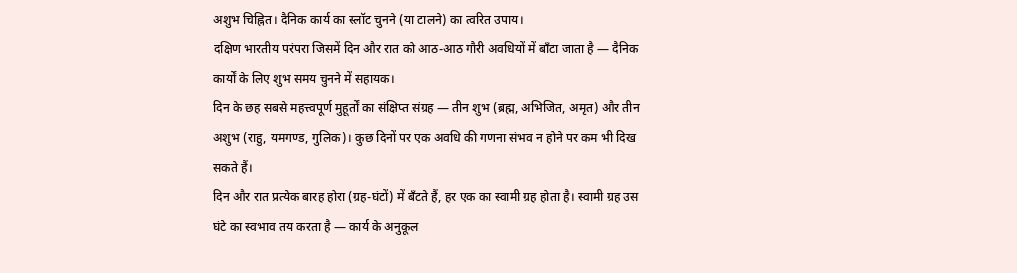अशुभ चिह्नित। दैनिक कार्य का स्लॉट चुनने (या टालने) का त्वरित उपाय।
दक्षिण भारतीय परंपरा जिसमें दिन और रात को आठ-आठ गौरी अवधियों में बाँटा जाता है — दैनिक कार्यों के लिए शुभ समय चुनने में सहायक।
दिन के छह सबसे महत्त्वपूर्ण मुहूर्तों का संक्षिप्त संग्रह — तीन शुभ (ब्रह्म, अभिजित, अमृत) और तीन अशुभ (राहु, यमगण्ड, गुलिक)। कुछ दिनों पर एक अवधि की गणना संभव न होने पर कम भी दिख सकते हैं।
दिन और रात प्रत्येक बारह होरा (ग्रह-घंटों) में बँटते हैं, हर एक का स्वामी ग्रह होता है। स्वामी ग्रह उस घंटे का स्वभाव तय करता है — कार्य के अनुकूल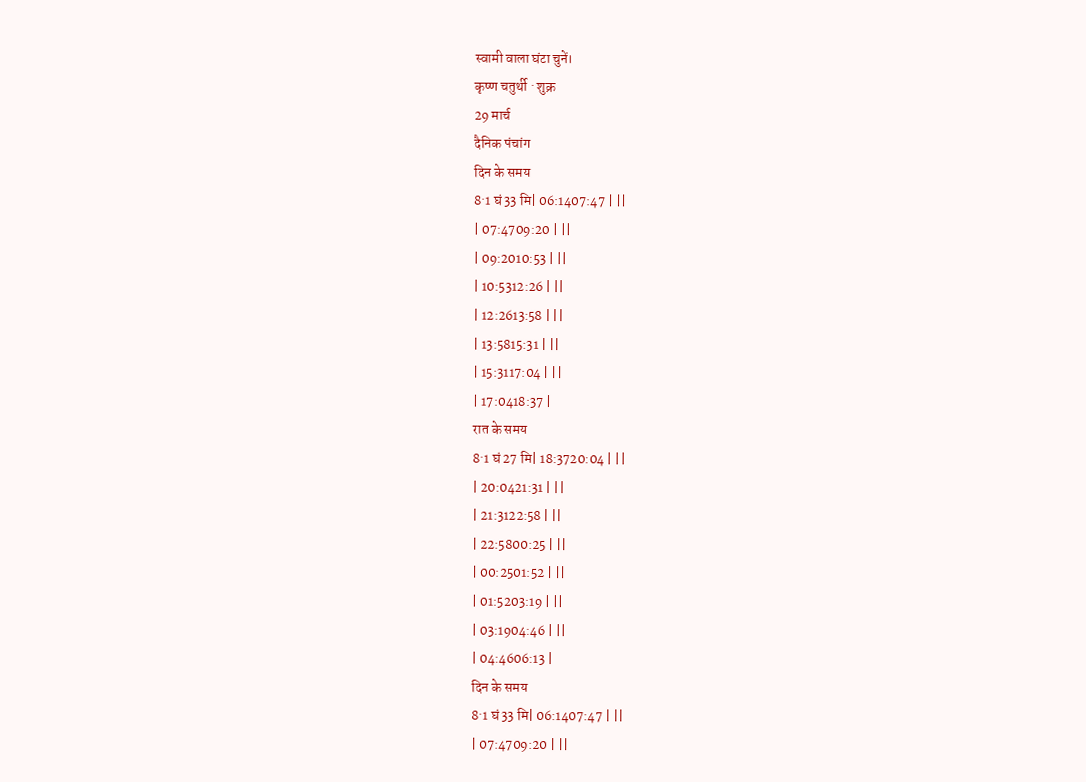स्वामी वाला घंटा चुनें।
कृष्ण चतुर्थी · शुक्र
29 मार्च
दैनिक पंचांग
दिन के समय
8·1 घं 33 मि| 06:1407:47 | ||
| 07:4709:20 | ||
| 09:2010:53 | ||
| 10:5312:26 | ||
| 12:2613:58 | ||
| 13:5815:31 | ||
| 15:3117:04 | ||
| 17:0418:37 |
रात के समय
8·1 घं 27 मि| 18:3720:04 | ||
| 20:0421:31 | ||
| 21:3122:58 | ||
| 22:5800:25 | ||
| 00:2501:52 | ||
| 01:5203:19 | ||
| 03:1904:46 | ||
| 04:4606:13 |
दिन के समय
8·1 घं 33 मि| 06:1407:47 | ||
| 07:4709:20 | ||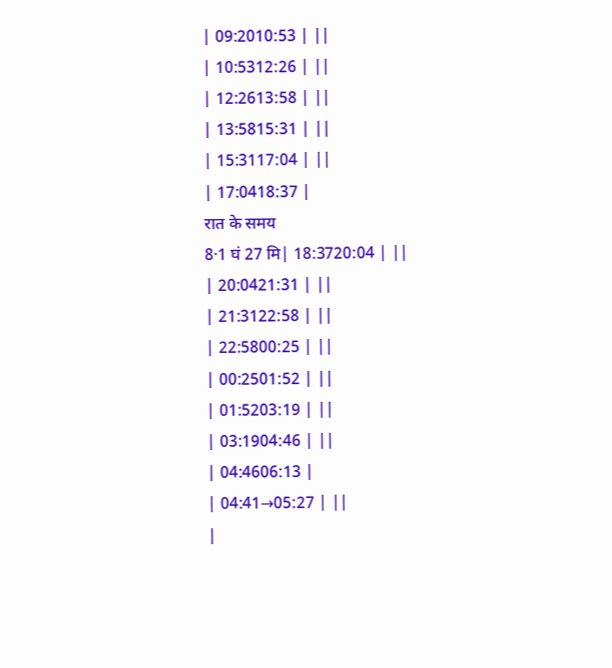| 09:2010:53 | ||
| 10:5312:26 | ||
| 12:2613:58 | ||
| 13:5815:31 | ||
| 15:3117:04 | ||
| 17:0418:37 |
रात के समय
8·1 घं 27 मि| 18:3720:04 | ||
| 20:0421:31 | ||
| 21:3122:58 | ||
| 22:5800:25 | ||
| 00:2501:52 | ||
| 01:5203:19 | ||
| 03:1904:46 | ||
| 04:4606:13 |
| 04:41→05:27 | ||
|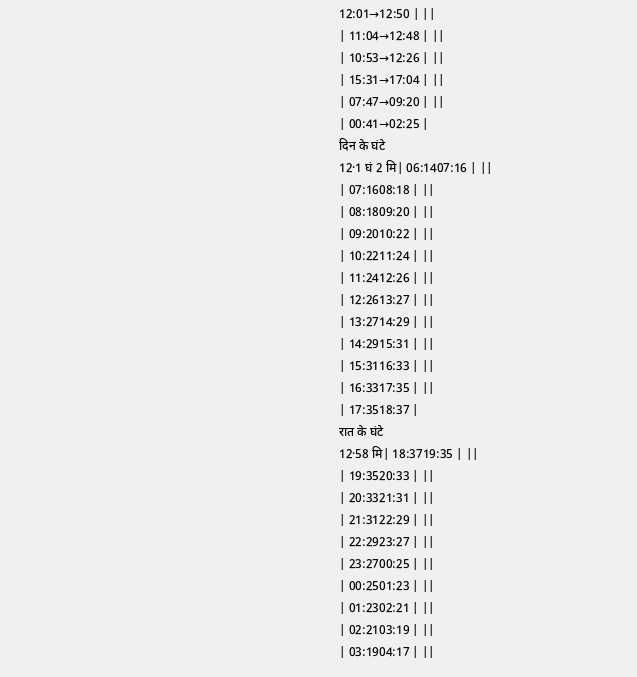12:01→12:50 | ||
| 11:04→12:48 | ||
| 10:53→12:26 | ||
| 15:31→17:04 | ||
| 07:47→09:20 | ||
| 00:41→02:25 |
दिन के घंटे
12·1 घं 2 मि| 06:1407:16 | ||
| 07:1608:18 | ||
| 08:1809:20 | ||
| 09:2010:22 | ||
| 10:2211:24 | ||
| 11:2412:26 | ||
| 12:2613:27 | ||
| 13:2714:29 | ||
| 14:2915:31 | ||
| 15:3116:33 | ||
| 16:3317:35 | ||
| 17:3518:37 |
रात के घंटे
12·58 मि| 18:3719:35 | ||
| 19:3520:33 | ||
| 20:3321:31 | ||
| 21:3122:29 | ||
| 22:2923:27 | ||
| 23:2700:25 | ||
| 00:2501:23 | ||
| 01:2302:21 | ||
| 02:2103:19 | ||
| 03:1904:17 | ||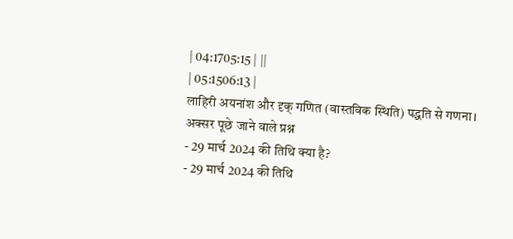| 04:1705:15 | ||
| 05:1506:13 |
लाहिरी अयनांश और दृक् गणित (वास्तविक स्थिति) पद्धति से गणना।
अक्सर पूछे जाने वाले प्रश्न
- 29 मार्च 2024 की तिथि क्या है?
- 29 मार्च 2024 की तिथि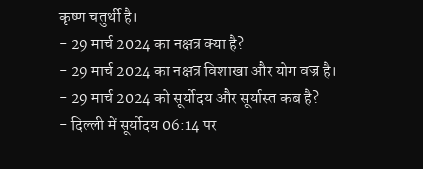कृष्ण चतुर्थी है।
- 29 मार्च 2024 का नक्षत्र क्या है?
- 29 मार्च 2024 का नक्षत्र विशाखा और योग वज्र है।
- 29 मार्च 2024 को सूर्योदय और सूर्यास्त कब है?
- दिल्ली में सूर्योदय 06:14 पर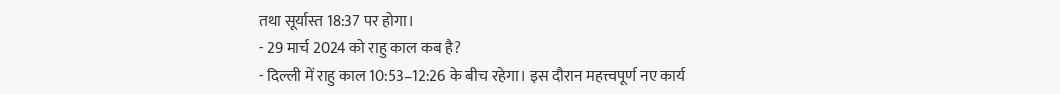तथा सूर्यास्त 18:37 पर होगा।
- 29 मार्च 2024 को राहु काल कब है?
- दिल्ली में राहु काल 10:53–12:26 के बीच रहेगा। इस दौरान महत्त्वपूर्ण नए कार्य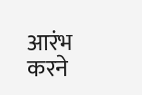आरंभ करने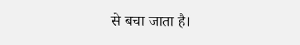से बचा जाता है।